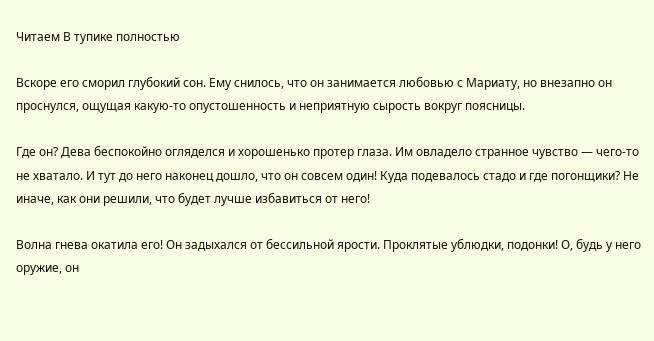Читаем В тупике полностью

Вскоре его сморил глубокий сон. Ему снилось, что он занимается любовью с Мариату, но внезапно он проснулся, ощущая какую-то опустошенность и неприятную сырость вокруг поясницы.

Где он? Дева беспокойно огляделся и хорошенько протер глаза. Им овладело странное чувство — чего-то не хватало. И тут до него наконец дошло, что он совсем один! Куда подевалось стадо и где погонщики? Не иначе, как они решили, что будет лучше избавиться от него!

Волна гнева окатила его! Он задыхался от бессильной ярости. Проклятые ублюдки, подонки! О, будь у него оружие, он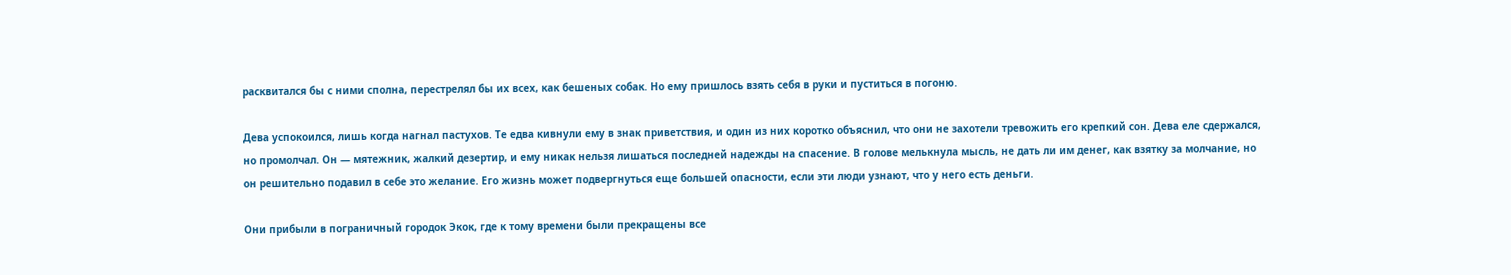расквитался бы с ними сполна, перестрелял бы их всех, как бешеных собак. Но ему пришлось взять себя в руки и пуститься в погоню.

Дева успокоился, лишь когда нагнал пастухов. Те едва кивнули ему в знак приветствия, и один из них коротко объяснил, что они не захотели тревожить его крепкий сон. Дева еле сдержался, но промолчал. Он — мятежник, жалкий дезертир, и ему никак нельзя лишаться последней надежды на спасение. В голове мелькнула мысль, не дать ли им денег, как взятку за молчание, но он решительно подавил в себе это желание. Его жизнь может подвергнуться еще большей опасности, если эти люди узнают, что у него есть деньги.

Они прибыли в пограничный городок Экок, где к тому времени были прекращены все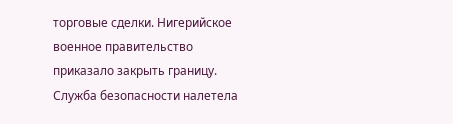торговые сделки. Нигерийское военное правительство приказало закрыть границу. Служба безопасности налетела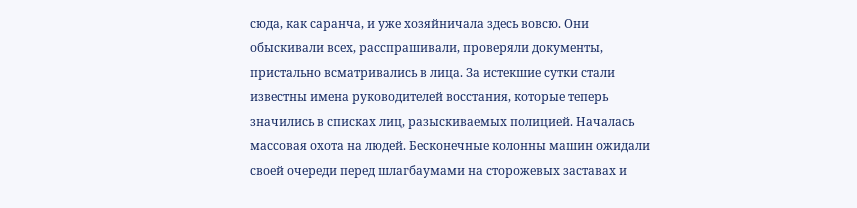сюда, как саранча, и уже хозяйничала здесь вовсю. Они обыскивали всех, расспрашивали, проверяли документы, пристально всматривались в лица. За истекшие сутки стали известны имена руководителей восстания, которые теперь значились в списках лиц, разыскиваемых полицией. Началась массовая охота на людей. Бесконечные колонны машин ожидали своей очереди перед шлагбаумами на сторожевых заставах и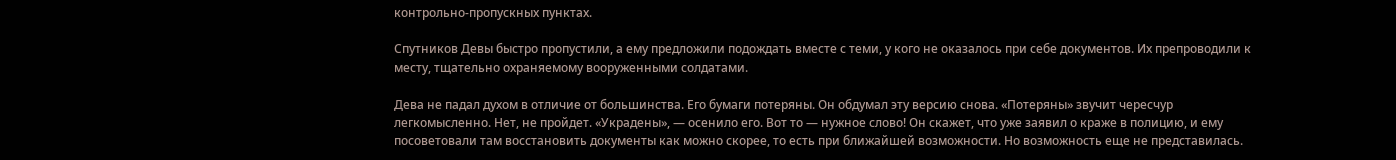контрольно-пропускных пунктах.

Спутников Девы быстро пропустили, а ему предложили подождать вместе с теми, у кого не оказалось при себе документов. Их препроводили к месту, тщательно охраняемому вооруженными солдатами.

Дева не падал духом в отличие от большинства. Его бумаги потеряны. Он обдумал эту версию снова. «Потеряны» звучит чересчур легкомысленно. Нет, не пройдет. «Украдены», — осенило его. Вот то — нужное слово! Он скажет, что уже заявил о краже в полицию, и ему посоветовали там восстановить документы как можно скорее, то есть при ближайшей возможности. Но возможность еще не представилась.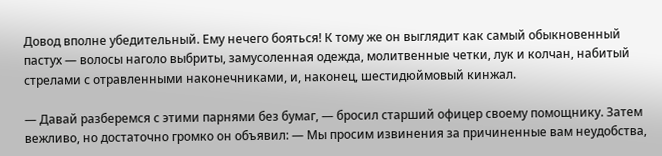Довод вполне убедительный. Ему нечего бояться! К тому же он выглядит как самый обыкновенный пастух — волосы наголо выбриты, замусоленная одежда, молитвенные четки, лук и колчан, набитый стрелами с отравленными наконечниками, и, наконец, шестидюймовый кинжал.

— Давай разберемся с этими парнями без бумаг, — бросил старший офицер своему помощнику. Затем вежливо, но достаточно громко он объявил: — Мы просим извинения за причиненные вам неудобства,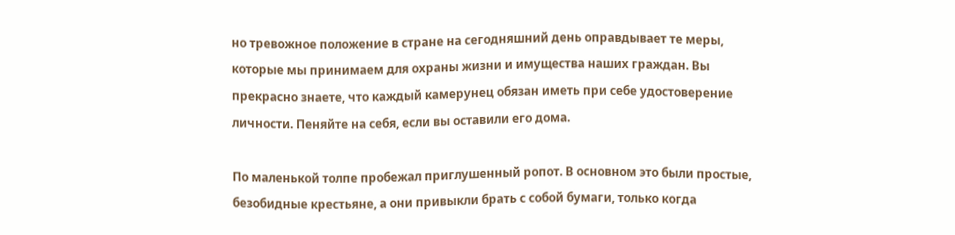но тревожное положение в стране на сегодняшний день оправдывает те меры, которые мы принимаем для охраны жизни и имущества наших граждан. Вы прекрасно знаете, что каждый камерунец обязан иметь при себе удостоверение личности. Пеняйте на себя, если вы оставили его дома.

По маленькой толпе пробежал приглушенный ропот. В основном это были простые, безобидные крестьяне, а они привыкли брать с собой бумаги, только когда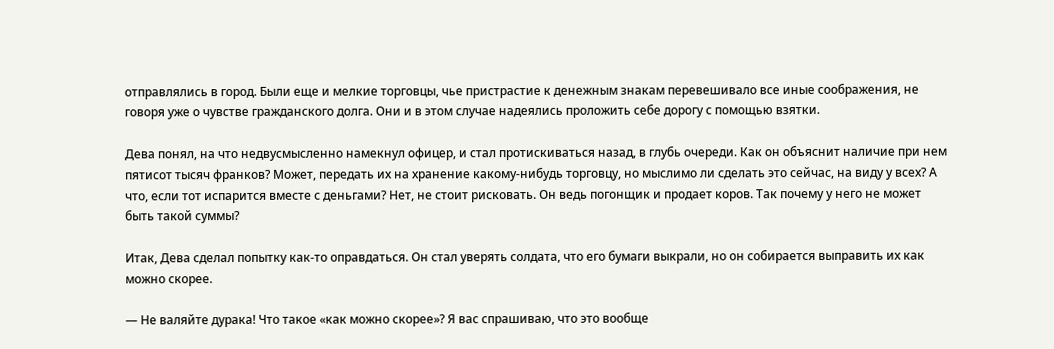отправлялись в город. Были еще и мелкие торговцы, чье пристрастие к денежным знакам перевешивало все иные соображения, не говоря уже о чувстве гражданского долга. Они и в этом случае надеялись проложить себе дорогу с помощью взятки.

Дева понял, на что недвусмысленно намекнул офицер, и стал протискиваться назад, в глубь очереди. Как он объяснит наличие при нем пятисот тысяч франков? Может, передать их на хранение какому-нибудь торговцу, но мыслимо ли сделать это сейчас, на виду у всех? А что, если тот испарится вместе с деньгами? Нет, не стоит рисковать. Он ведь погонщик и продает коров. Так почему у него не может быть такой суммы?

Итак, Дева сделал попытку как-то оправдаться. Он стал уверять солдата, что его бумаги выкрали, но он собирается выправить их как можно скорее.

— Не валяйте дурака! Что такое «как можно скорее»? Я вас спрашиваю, что это вообще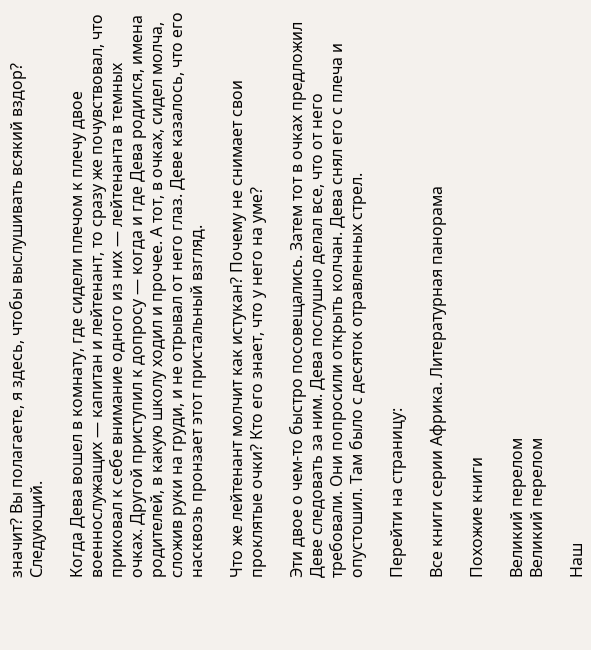значит? Вы полагаете, я здесь, чтобы выслушивать всякий вздор? Следующий.

Когда Дева вошел в комнату, где сидели плечом к плечу двое военнослужащих — капитан и лейтенант, то сразу же почувствовал, что приковал к себе внимание одного из них — лейтенанта в темных очках. Другой приступил к допросу — когда и где Дева родился, имена родителей, в какую школу ходил и прочее. А тот, в очках, сидел молча, сложив руки на груди, и не отрывал от него глаз. Деве казалось, что его насквозь пронзает этот пристальный взгляд.

Что же лейтенант молчит как истукан? Почему не снимает свои проклятые очки? Кто его знает, что у него на уме?

Эти двое о чем-то быстро посовещались. Затем тот в очках предложил Деве следовать за ним. Дева послушно делал все, что от него требовали. Они попросили открыть колчан. Дева снял его с плеча и опустошил. Там было с десяток отравленных стрел.

Перейти на страницу:

Все книги серии Африка. Литературная панорама

Похожие книги

Великий перелом
Великий перелом

Наш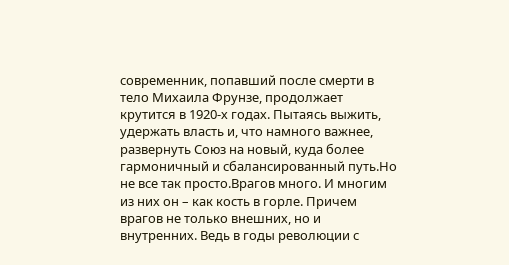современник, попавший после смерти в тело Михаила Фрунзе, продолжает крутится в 1920-х годах. Пытаясь выжить, удержать власть и, что намного важнее, развернуть Союз на новый, куда более гармоничный и сбалансированный путь.Но не все так просто.Врагов много. И многим из них он – как кость в горле. Причем врагов не только внешних, но и внутренних. Ведь в годы революции с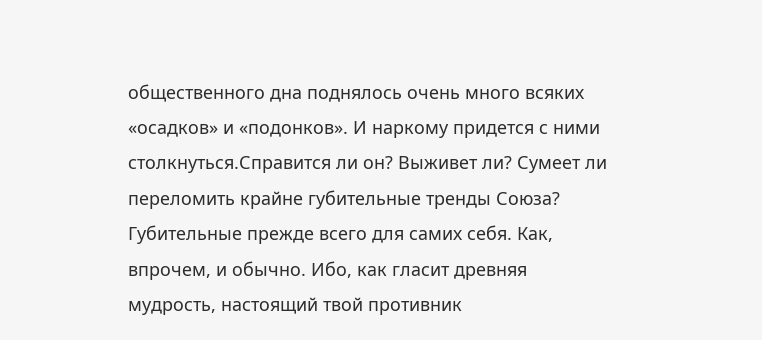общественного дна поднялось очень много всяких «осадков» и «подонков». И наркому придется с ними столкнуться.Справится ли он? Выживет ли? Сумеет ли переломить крайне губительные тренды Союза? Губительные прежде всего для самих себя. Как, впрочем, и обычно. Ибо, как гласит древняя мудрость, настоящий твой противник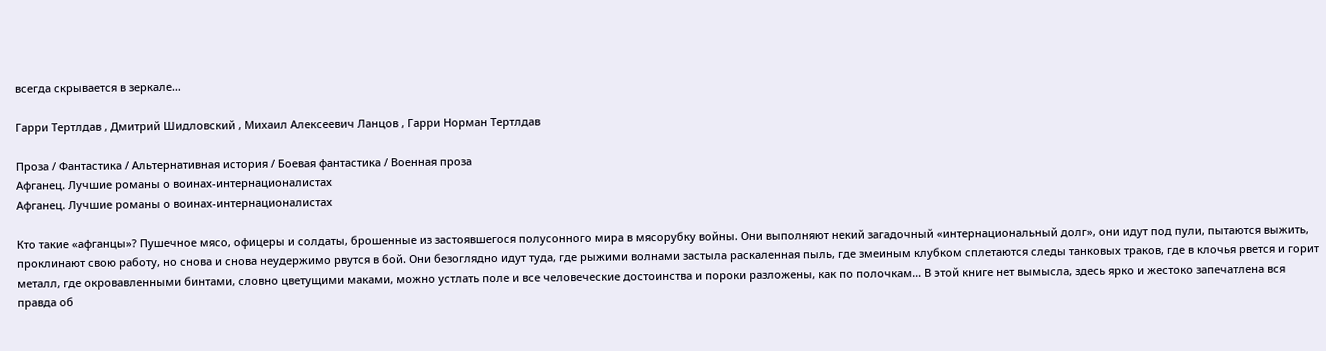всегда скрывается в зеркале…

Гарри Тертлдав , Дмитрий Шидловский , Михаил Алексеевич Ланцов , Гарри Норман Тертлдав

Проза / Фантастика / Альтернативная история / Боевая фантастика / Военная проза
Афганец. Лучшие романы о воинах-интернационалистах
Афганец. Лучшие романы о воинах-интернационалистах

Кто такие «афганцы»? Пушечное мясо, офицеры и солдаты, брошенные из застоявшегося полусонного мира в мясорубку войны. Они выполняют некий загадочный «интернациональный долг», они идут под пули, пытаются выжить, проклинают свою работу, но снова и снова неудержимо рвутся в бой. Они безоглядно идут туда, где рыжими волнами застыла раскаленная пыль, где змеиным клубком сплетаются следы танковых траков, где в клочья рвется и горит металл, где окровавленными бинтами, словно цветущими маками, можно устлать поле и все человеческие достоинства и пороки разложены, как по полочкам… В этой книге нет вымысла, здесь ярко и жестоко запечатлена вся правда об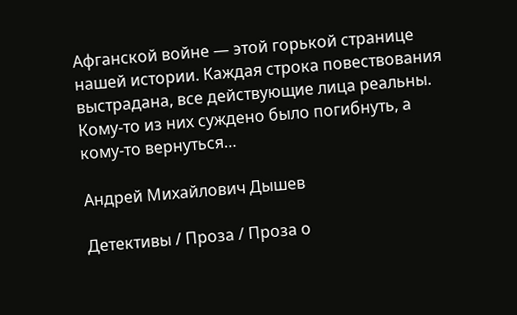Афганской войне — этой горькой странице нашей истории. Каждая строка повествования выстрадана, все действующие лица реальны. Кому-то из них суждено было погибнуть, а кому-то вернуться…

Андрей Михайлович Дышев

Детективы / Проза / Проза о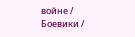войне / Боевики /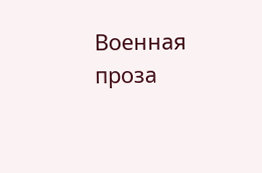Военная проза